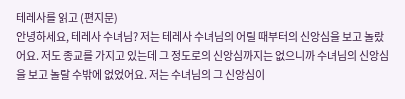테레사를 읽고 (편지문)
안녕하세요, 테레사 수녀님? 저는 테레사 수녀님의 어릴 때부터의 신앙심을 보고 놀랐어요. 저도 종교를 가지고 있는데 그 정도로의 신앙심까지는 없으니까 수녀님의 신앙심을 보고 놀랄 수밖에 없었어요. 저는 수녀님의 그 신앙심이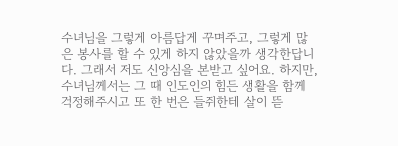수녀님을 그렇게 아름답게 꾸며주고, 그렇게 많은 봉사를 할 수 있게 하지 않았을까 생각한답니다. 그래서 저도 신앙심을 본받고 싶어요. 하지만, 수녀님께서는 그 때 인도인의 힘든 생활을 함께 걱정해주시고 또 한 번은 들쥐한테 살이 뜯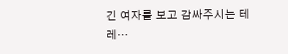긴 여자를 보고 감싸주시는 테레…